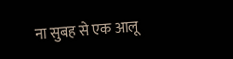ना सुबह से एक आलू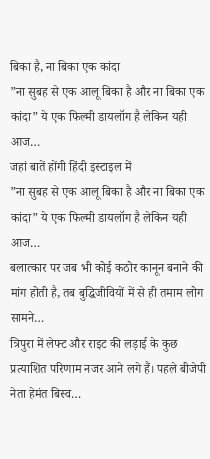बिका है, ना बिका एक कांदा
”ना सुबह से एक आलू बिका है और ना बिका एक कांदा” ये एक फिल्मी डायलॉग है लेकिन यही आज…
जहां बातें होंगी हिंदी इस्टाइल में
”ना सुबह से एक आलू बिका है और ना बिका एक कांदा” ये एक फिल्मी डायलॉग है लेकिन यही आज…
बलात्कार पर जब भी कोई कठोर कानून बनाने की मांग होती है, तब बुद्धिजीवियों में से ही तमाम लोग सामने…
त्रिपुरा में लेफ्ट और राइट की लड़ाई के कुछ प्रत्याशित परिणाम नजर आने लगे हैं। पहले बीजेपी नेता हेमंत बिस्व…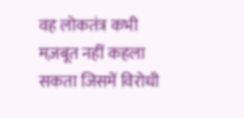वह लोकतंत्र कभी मज़बूत नहीं कहला सकता जिसमें विरोधी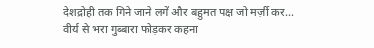देशद्रोही तक गिने जाने लगें और बहुमत पक्ष जो मर्ज़ी कर…
वीर्य से भरा गुब्बारा फोड़कर कहना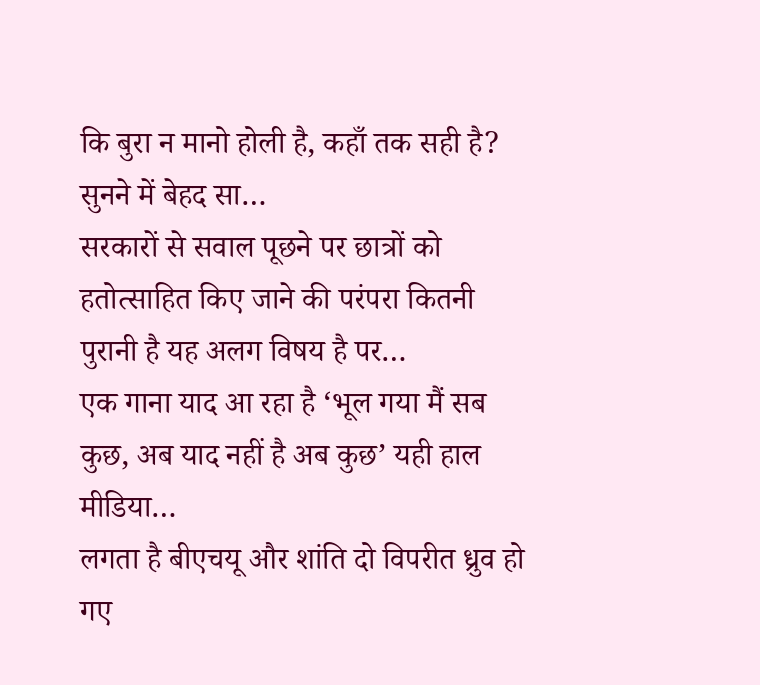कि बुरा न मानो होली है, कहाँ तक सही है? सुनने में बेहद सा…
सरकारों से सवाल पूछने पर छात्रों को हतोत्साहित किए जाने की परंपरा कितनी पुरानी है यह अलग विषय है पर…
एक गाना याद आ रहा है ‘भूल गया मैं सब कुछ, अब याद नहीं है अब कुछ’ यही हाल मीडिया…
लगता है बीएचयू और शांति दो विपरीत ध्रुव हो गए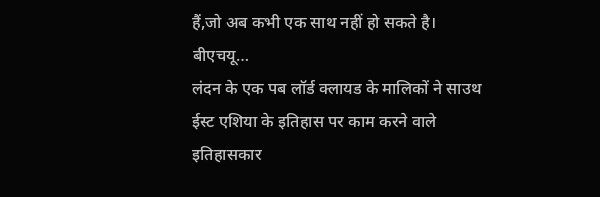हैं,जो अब कभी एक साथ नहीं हो सकते है। बीएचयू…
लंदन के एक पब लॉर्ड क्लायड के मालिकों ने साउथ ईस्ट एशिया के इतिहास पर काम करने वाले इतिहासकार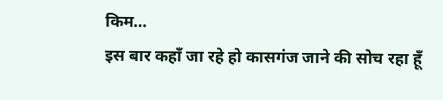किम…
इस बार कहाँ जा रहे हो कासगंज जाने की सोच रहा हूँ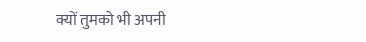क्यों तुमको भी अपनी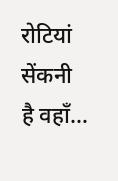रोटियां सेंकनी है वहाँ…